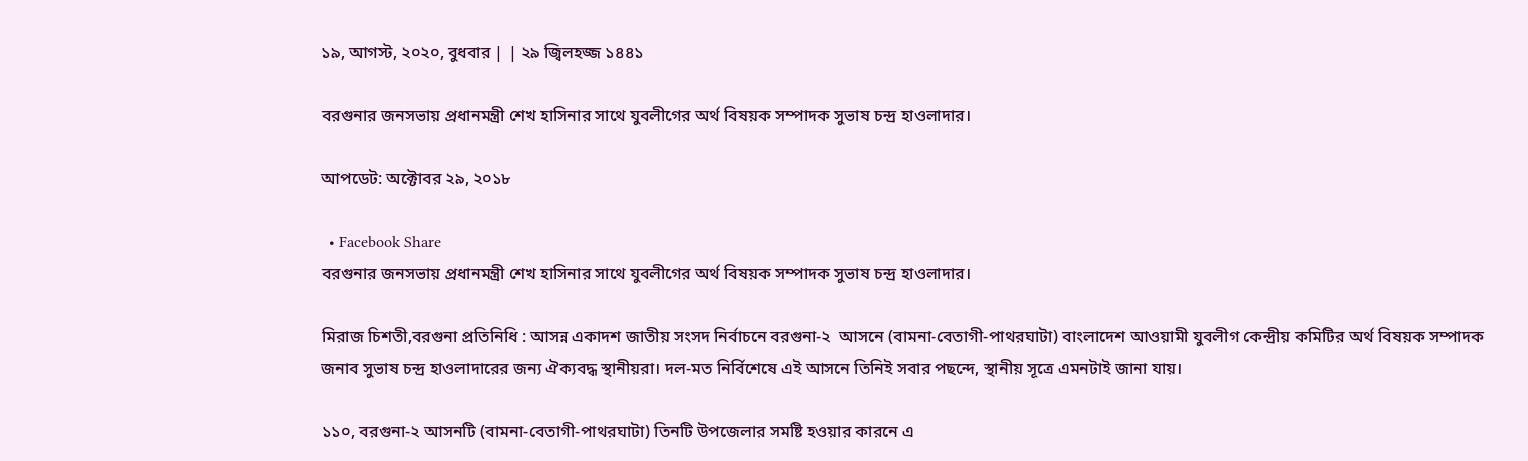১৯, আগস্ট, ২০২০, বুধবার | | ২৯ জ্বিলহজ্জ ১৪৪১

বরগুনার জনসভায় প্রধানমন্ত্রী শেখ হাসিনার সাথে যুবলীগের অর্থ বিষয়ক সম্পাদক সুভাষ চন্দ্র হাওলাদার।

আপডেট: অক্টোবর ২৯, ২০১৮

  • Facebook Share
বরগুনার জনসভায় প্রধানমন্ত্রী শেখ হাসিনার সাথে যুবলীগের অর্থ বিষয়ক সম্পাদক সুভাষ চন্দ্র হাওলাদার।

মিরাজ চিশতী,বরগুনা প্রতিনিধি : আসন্ন একাদশ জাতীয় সংসদ নির্বাচনে বরগুনা-২  আসনে (বামনা-বেতাগী-পাথরঘাটা) বাংলাদেশ আওয়ামী যুবলীগ কেন্দ্রীয় কমিটির অর্থ বিষয়ক সম্পাদক জনাব সুভাষ চন্দ্র হাওলাদারের জন্য ঐক্যবদ্ধ স্থানীয়রা। দল-মত নির্বিশেষে এই আসনে তিনিই সবার পছন্দে, স্থানীয় সূত্রে এমনটাই জানা যায়।

১১০, বরগুনা-২ আসনটি (বামনা-বেতাগী-পাথরঘাটা) তিনটি উপজেলার সমষ্টি হওয়ার কারনে এ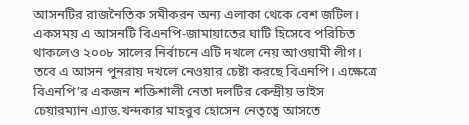আসনটির রাজনৈতিক সমীকরন অন্য এলাকা থেকে বেশ জটিল। একসময় এ আসনটি বিএনপি-জামায়াতের ঘাটি হিসেবে পরিচিত থাকলেও ২০০৮ সালের নির্বাচনে এটি দখলে নেয় আওয়ামী লীগ। তবে এ আসন পুনরায় দখলে নেওয়ার চেষ্টা করছে বিএনপি। এক্ষেত্রে বিএনপি’র একজন শক্তিশালী নেতা দলটির কেন্দ্রীয় ভাইস চেয়ারম্যান এ্যাড.খন্দকার মাহবুব হোসেন নেতৃত্বে আসতে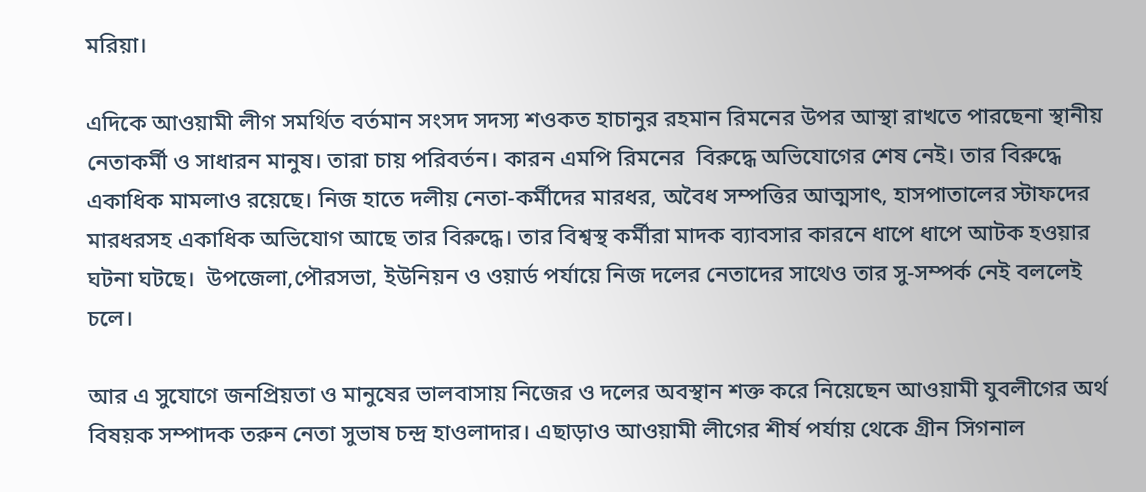মরিয়া।

এদিকে আওয়ামী লীগ সমর্থিত বর্তমান সংসদ সদস্য শওকত হাচানুর রহমান রিমনের উপর আস্থা রাখতে পারছেনা স্থানীয় নেতাকর্মী ও সাধারন মানুষ। তারা চায় পরিবর্তন। কারন এমপি রিমনের  বিরুদ্ধে অভিযোগের শেষ নেই। তার বিরুদ্ধে একাধিক মামলাও রয়েছে। নিজ হাতে দলীয় নেতা-কর্মীদের মারধর, অবৈধ সম্পত্তির আত্মসাৎ, হাসপাতালের স্টাফদের মারধরসহ একাধিক অভিযোগ আছে তার বিরুদ্ধে। তার বিশ্বস্থ কর্মীরা মাদক ব্যাবসার কারনে ধাপে ধাপে আটক হওয়ার ঘটনা ঘটছে।  উপজেলা,পৌরসভা, ইউনিয়ন ও ওয়ার্ড পর্যায়ে নিজ দলের নেতাদের সাথেও তার সু-সম্পর্ক নেই বললেই চলে।

আর এ সুযোগে জনপ্রিয়তা ও মানুষের ভালবাসায় নিজের ও দলের অবস্থান শক্ত করে নিয়েছেন আওয়ামী যুবলীগের অর্থ বিষয়ক সম্পাদক তরুন নেতা সুভাষ চন্দ্র হাওলাদার। এছাড়াও আওয়ামী লীগের শীর্ষ পর্যায় থেকে গ্রীন সিগনাল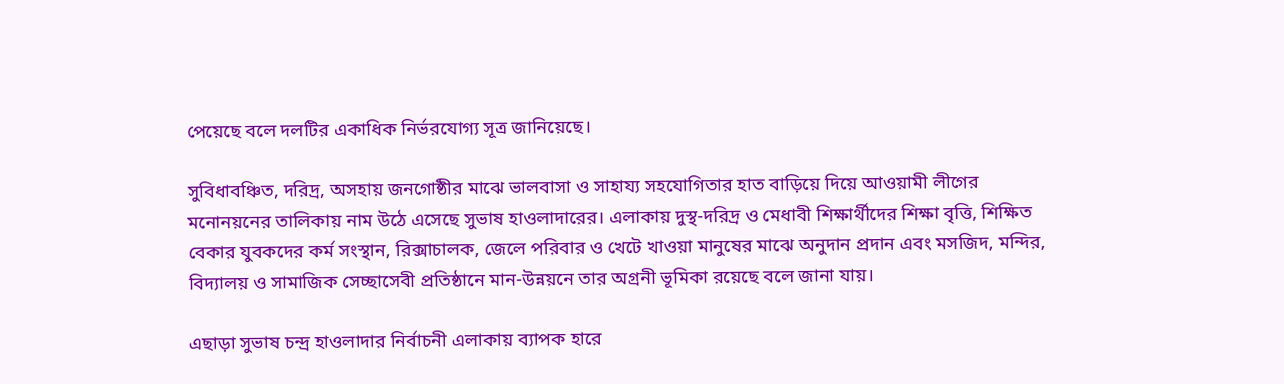পেয়েছে বলে দলটির একাধিক নির্ভরযোগ্য সূত্র জানিয়েছে।

সুবিধাবঞ্চিত, দরিদ্র, অসহায় জনগোষ্ঠীর মাঝে ভালবাসা ও সাহায্য সহযোগিতার হাত বাড়িয়ে দিয়ে আওয়ামী লীগের মনোনয়নের তালিকায় নাম উঠে এসেছে সুভাষ হাওলাদারের। এলাকায় দুস্থ-দরিদ্র ও মেধাবী শিক্ষার্থীদের শিক্ষা বৃত্তি, শিক্ষিত বেকার যুবকদের কর্ম সংস্থান, রিক্সাচালক, জেলে পরিবার ও খেটে খাওয়া মানুষের মাঝে অনুদান প্রদান এবং মসজিদ, মন্দির, বিদ্যালয় ও সামাজিক সেচ্ছাসেবী প্রতিষ্ঠানে মান-উন্নয়নে তার অগ্রনী ভূমিকা রয়েছে বলে জানা যায়।

এছাড়া সুভাষ চন্দ্র হাওলাদার নির্বাচনী এলাকায় ব্যাপক হারে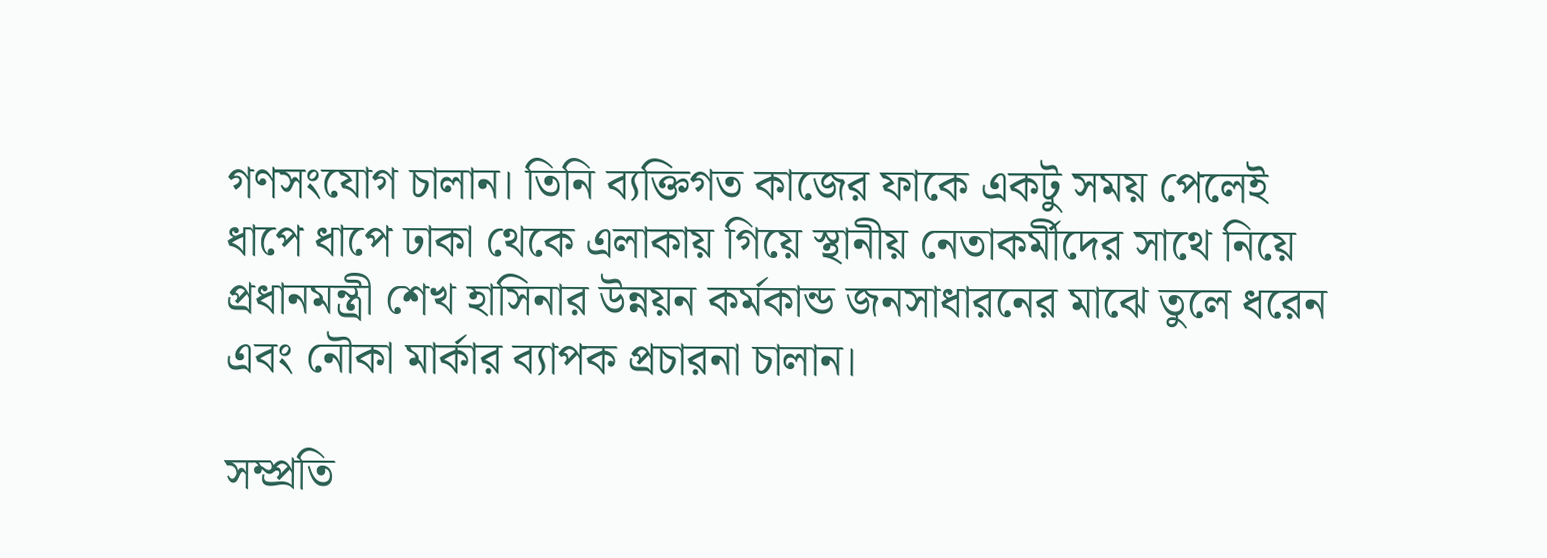গণসংযোগ চালান। তিনি ব্যক্তিগত কাজের ফাকে একটু সময় পেলেই ধাপে ধাপে ঢাকা থেকে এলাকায় গিয়ে স্থানীয় নেতাকর্মীদের সাথে নিয়ে প্রধানমন্ত্রী শেখ হাসিনার উন্নয়ন কর্মকান্ড জনসাধারনের মাঝে তুলে ধরেন এবং নৌকা মার্কার ব্যাপক প্রচারনা চালান।

সম্প্রতি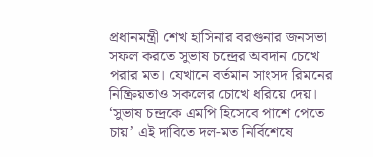প্রধানমন্ত্রী শেখ হাসিনার বরগুনার জনসভা সফল করতে সুভাষ চন্দ্রের অবদান চেখে পরার মত। যেখানে বর্তমান সাংসদ রিমনের নিষ্ক্রিয়তাও সকলের চোখে ধরিয়ে দেয়। ‘সুভাষ চন্দ্রকে এমপি হিসেবে পাশে পেতে চায়’ এই দাবিতে দল-মত নির্বিশেষে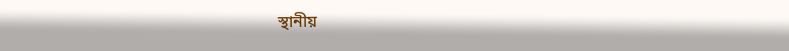স্থানীয়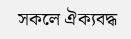সকলে ঐক্যবদ্ধ